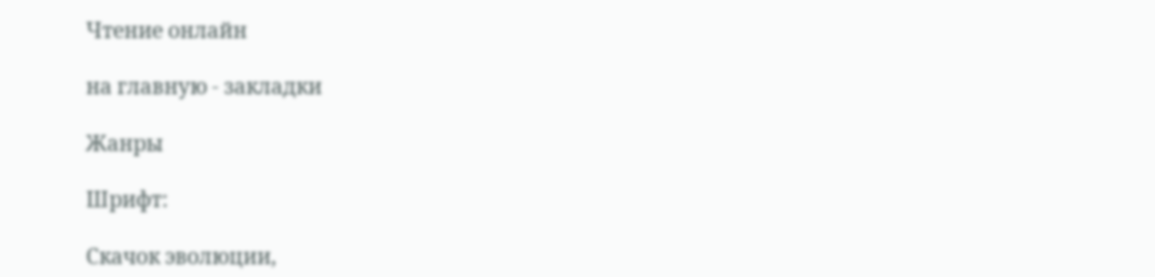Чтение онлайн

на главную - закладки

Жанры

Шрифт:

Скачок эволюции,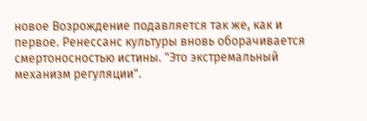новое Возрождение подавляется так же, как и первое. Ренессанс культуры вновь оборачивается смертоносностью истины. "Это экстремальный механизм регуляции".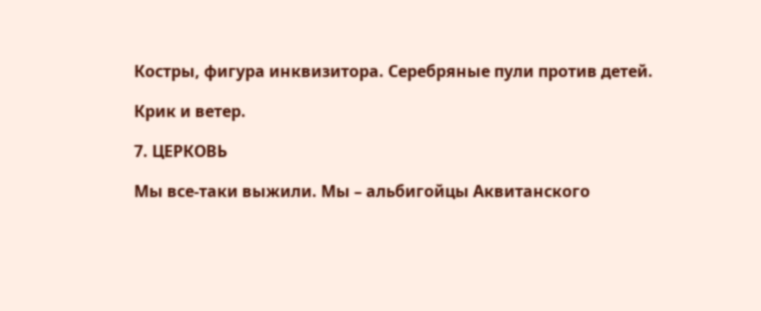Костры, фигура инквизитора. Серебряные пули против детей.

Крик и ветер.

7. ЦЕРКОВЬ

Мы все-таки выжили. Мы – альбигойцы Аквитанского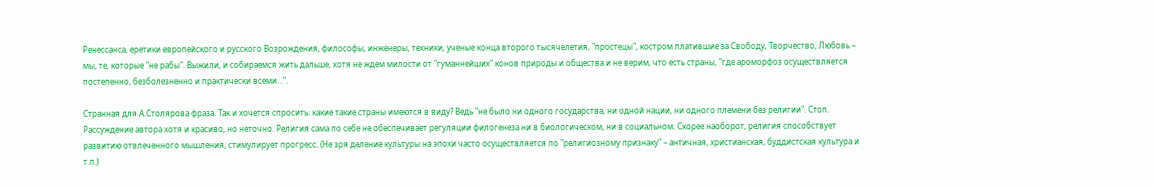Ренессанса, еретики европейского и русского Возрождения, философы, инженеры, техники, ученые конца второго тысячелетия, "простецы", костром платившие за Свободу, Творчество, Любовь – мы, те, которые "не рабы". Выжили, и собираемся жить дальше, хотя не ждем милости от "гуманнейших" конов природы и общества и не верим, что есть страны, "где ароморфоз осуществляется постепенно, безболезненно и практически всеми…".

Странная для А.Столярова фраза. Так и хочется спросить: какие такие страны имеются в виду? Ведь "не было ни одного государства, ни одной нации, ни одного племени без религии". Стоп. Рассуждение автора хотя и красиво, но неточно. Религия сама по себе не обеспечивает регуляции филогенеза ни в биологическом, ни в социальном. Скорее наоборот, религия способствует развитию отвлеченного мышления, стимулирует прогресс. (Не зря деление культуры на эпохи часто осуществляется по "религиозному признаку" – античная, христианская, буддистская культура и т.п.)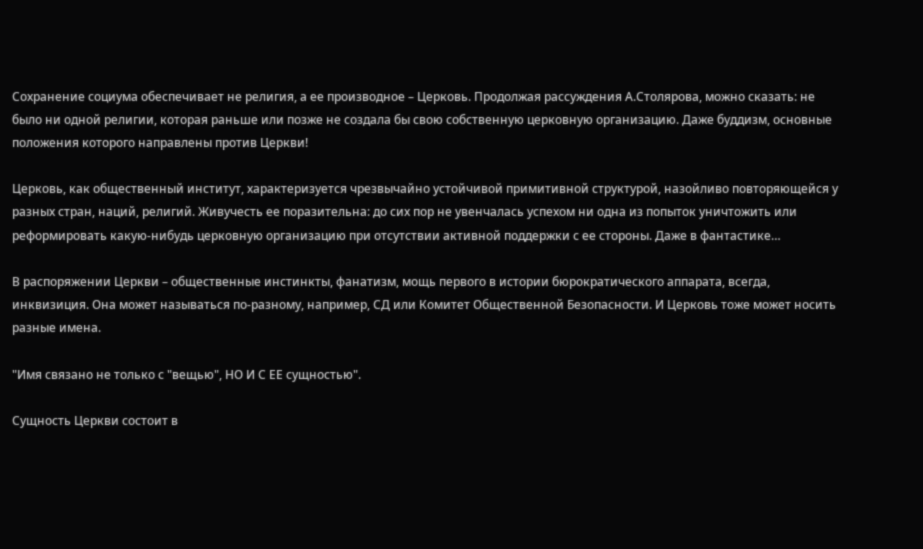Сохранение социума обеспечивает не религия, а ее производное – Церковь. Продолжая рассуждения А.Столярова, можно сказать: не было ни одной религии, которая раньше или позже не создала бы свою собственную церковную организацию. Даже буддизм, основные положения которого направлены против Церкви!

Церковь, как общественный институт, характеризуется чрезвычайно устойчивой примитивной структурой, назойливо повторяющейся у разных стран, наций, религий. Живучесть ее поразительна: до сих пор не увенчалась успехом ни одна из попыток уничтожить или реформировать какую-нибудь церковную организацию при отсутствии активной поддержки с ее стороны. Даже в фантастике…

В распоряжении Церкви – общественные инстинкты, фанатизм, мощь первого в истории бюрократического аппарата, всегда, инквизиция. Она может называться по-разному, например, СД или Комитет Общественной Безопасности. И Церковь тоже может носить разные имена.

"Имя связано не только с "вещью", НО И С ЕЕ сущностью".

Сущность Церкви состоит в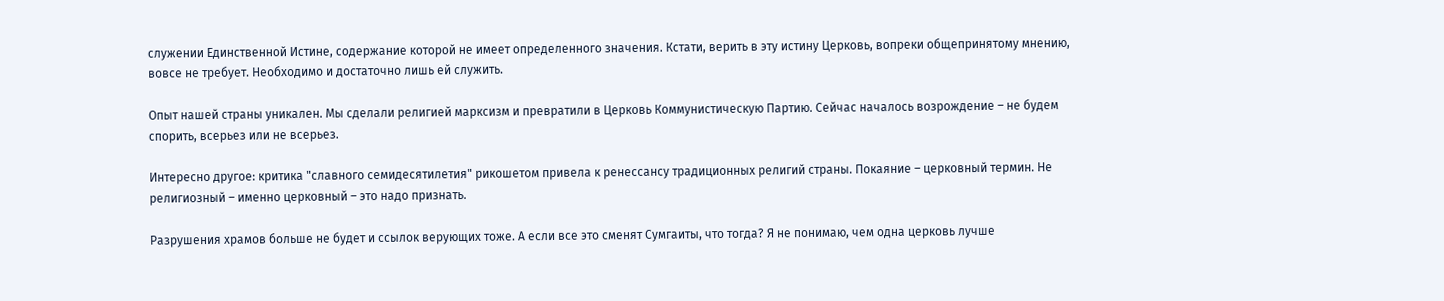служении Единственной Истине, содержание которой не имеет определенного значения. Кстати, верить в эту истину Церковь, вопреки общепринятому мнению, вовсе не требует. Необходимо и достаточно лишь ей служить.

Опыт нашей страны уникален. Мы сделали религией марксизм и превратили в Церковь Коммунистическую Партию. Сейчас началось возрождение – не будем спорить, всерьез или не всерьез.

Интересно другое: критика "славного семидесятилетия" рикошетом привела к ренессансу традиционных религий страны. Покаяние – церковный термин. Не религиозный – именно церковный – это надо признать.

Разрушения храмов больше не будет и ссылок верующих тоже. А если все это сменят Сумгаиты, что тогда? Я не понимаю, чем одна церковь лучше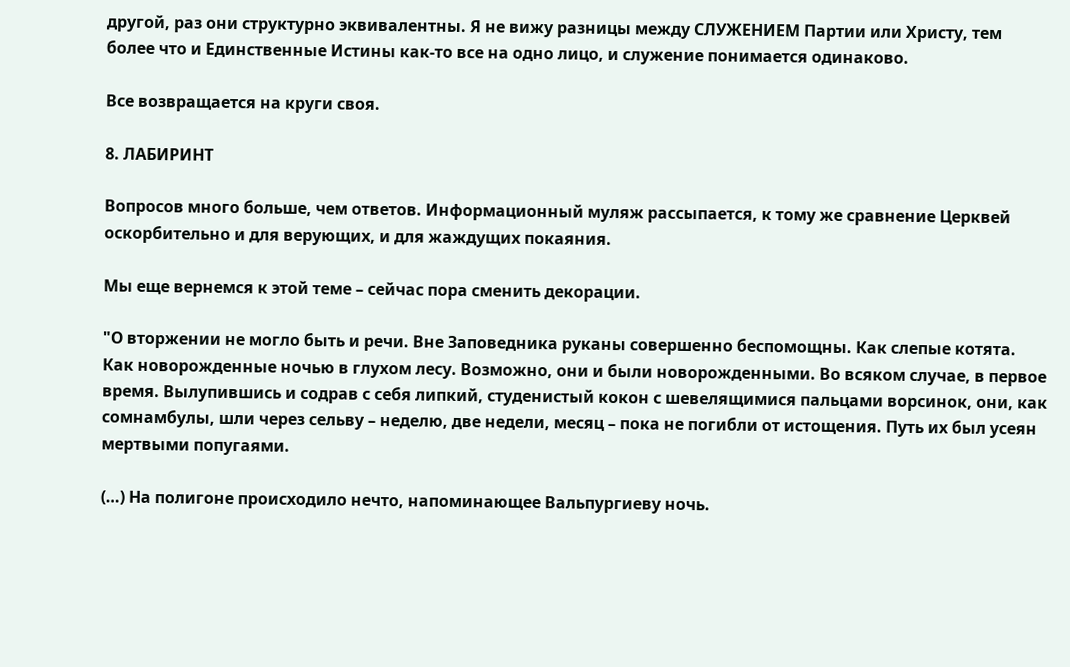другой, раз они структурно эквивалентны. Я не вижу разницы между СЛУЖЕНИЕМ Партии или Христу, тем более что и Единственные Истины как-то все на одно лицо, и служение понимается одинаково.

Все возвращается на круги своя.

8. ЛАБИРИНТ

Вопросов много больше, чем ответов. Информационный муляж рассыпается, к тому же сравнение Церквей оскорбительно и для верующих, и для жаждущих покаяния.

Мы еще вернемся к этой теме – сейчас пора сменить декорации.

"О вторжении не могло быть и речи. Вне Заповедника руканы совершенно беспомощны. Как слепые котята. Как новорожденные ночью в глухом лесу. Возможно, они и были новорожденными. Во всяком случае, в первое время. Вылупившись и содрав с себя липкий, студенистый кокон с шевелящимися пальцами ворсинок, они, как сомнамбулы, шли через сельву – неделю, две недели, месяц – пока не погибли от истощения. Путь их был усеян мертвыми попугаями.

(…) На полигоне происходило нечто, напоминающее Вальпургиеву ночь.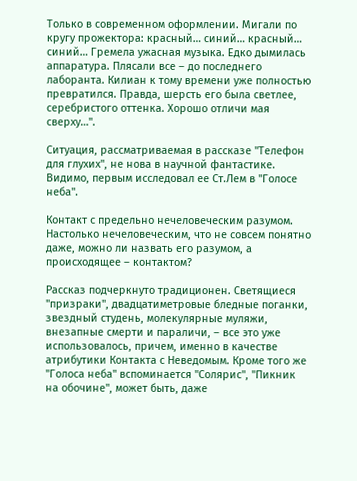Только в современном оформлении. Мигали по кругу прожектора: красный… синий… красный… синий… Гремела ужасная музыка. Едко дымилась аппаратура. Плясали все – до последнего лаборанта. Килиан к тому времени уже полностью превратился. Правда, шерсть его была светлее, серебристого оттенка. Хорошо отличи мая сверху…".

Ситуация, рассматриваемая в рассказе "Телефон для глухих", не нова в научной фантастике. Видимо, первым исследовал ее Ст.Лем в "Голосе неба".

Контакт с предельно нечеловеческим разумом. Настолько нечеловеческим, что не совсем понятно даже, можно ли назвать его разумом, а происходящее – контактом?

Рассказ подчеркнуто традиционен. Светящиеся "призраки", двадцатиметровые бледные поганки, звездный студень, молекулярные муляжи, внезапные смерти и параличи, – все это уже использовалось, причем, именно в качестве атрибутики Контакта с Неведомым. Кроме того же "Голоса неба" вспоминается "Солярис", "Пикник на обочине", может быть, даже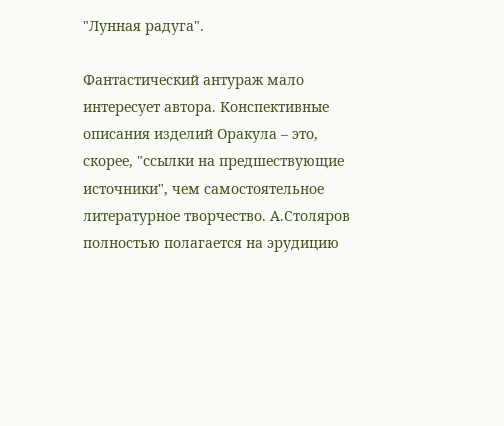"Лунная радуга".

Фантастический антураж мало интересует автора. Конспективные описания изделий Оракула – это, скорее, "ссылки на предшествующие источники", чем самостоятельное литературное творчество. А.Столяров полностью полагается на эрудицию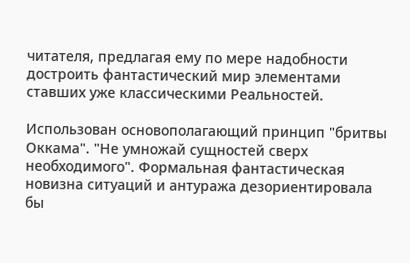читателя, предлагая ему по мере надобности достроить фантастический мир элементами ставших уже классическими Реальностей.

Использован основополагающий принцип "бритвы Оккама". "Не умножай сущностей сверх необходимого". Формальная фантастическая новизна ситуаций и антуража дезориентировала бы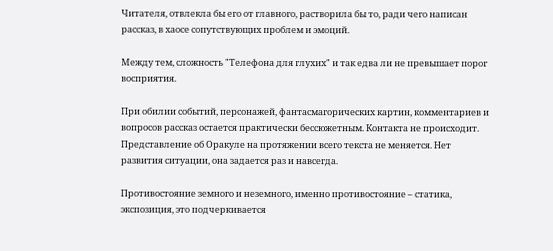Читателя, отвлекла бы его от главного, растворила бы то, ради чего написан рассказ, в хаосе сопутствующих проблем и эмоций.

Между тем, сложность "Телефона для глухих" и так едва ли не превышает порог восприятия.

При обилии событий, персонажей, фантасмагорических картин, комментариев и вопросов рассказ остается практически бессюжетным. Контакта не происходит. Представление об Оракуле на протяжении всего текста не меняется. Нет развития ситуации, она задается раз и навсегда.

Противостояние земного и неземного, именно противостояние – статика, экспозиция, это подчеркивается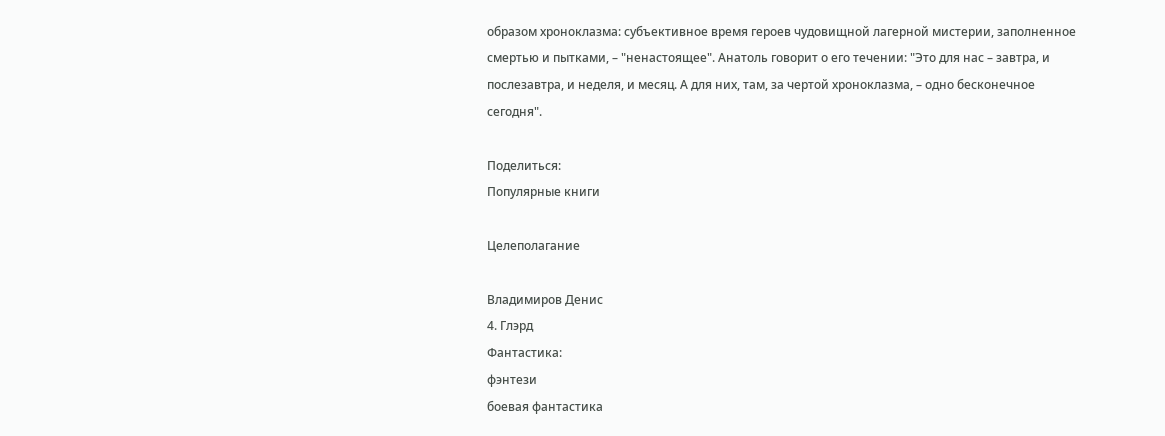образом хроноклазма: субъективное время героев чудовищной лагерной мистерии, заполненное смертью и пытками, – "ненастоящее". Анатоль говорит о его течении: "Это для нас – завтра, и послезавтра, и неделя, и месяц. А для них, там, за чертой хроноклазма, – одно бесконечное сегодня".

Поделиться:
Популярные книги

Целеполагание

Владимиров Денис
4. Глэрд
Фантастика:
фэнтези
боевая фантастика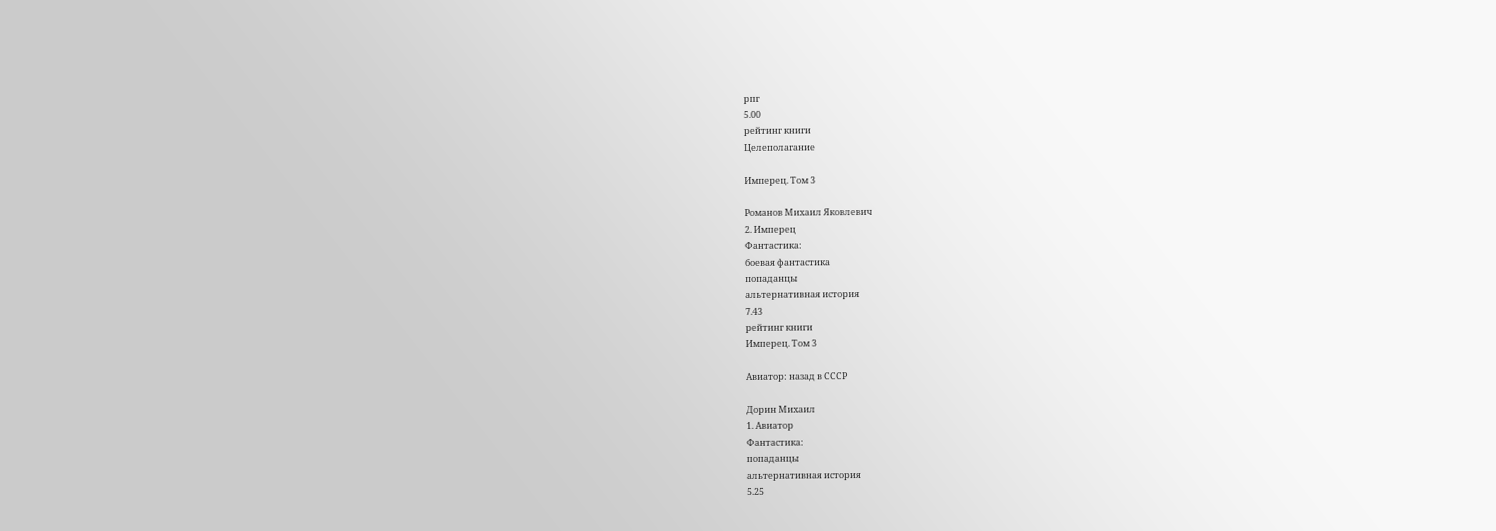рпг
5.00
рейтинг книги
Целеполагание

Имперец. Том 3

Романов Михаил Яковлевич
2. Имперец
Фантастика:
боевая фантастика
попаданцы
альтернативная история
7.43
рейтинг книги
Имперец. Том 3

Авиатор: назад в СССР

Дорин Михаил
1. Авиатор
Фантастика:
попаданцы
альтернативная история
5.25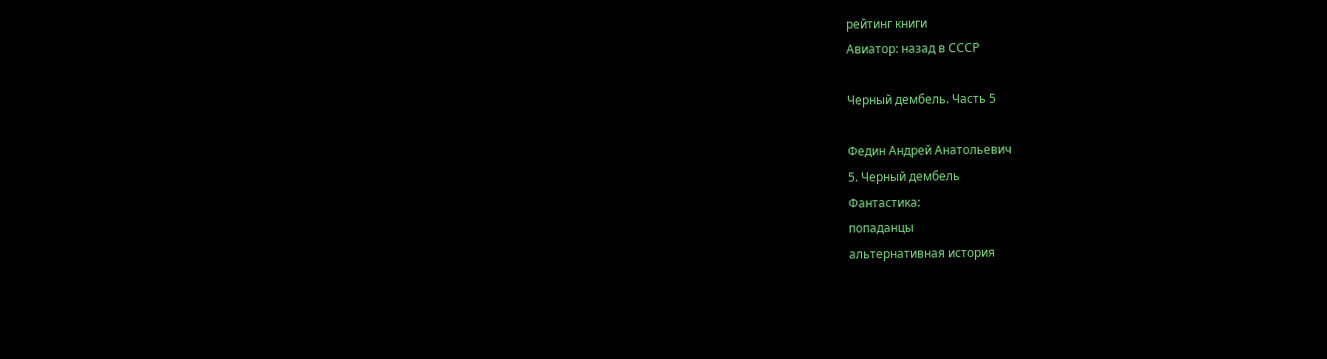рейтинг книги
Авиатор: назад в СССР

Черный дембель. Часть 5

Федин Андрей Анатольевич
5. Черный дембель
Фантастика:
попаданцы
альтернативная история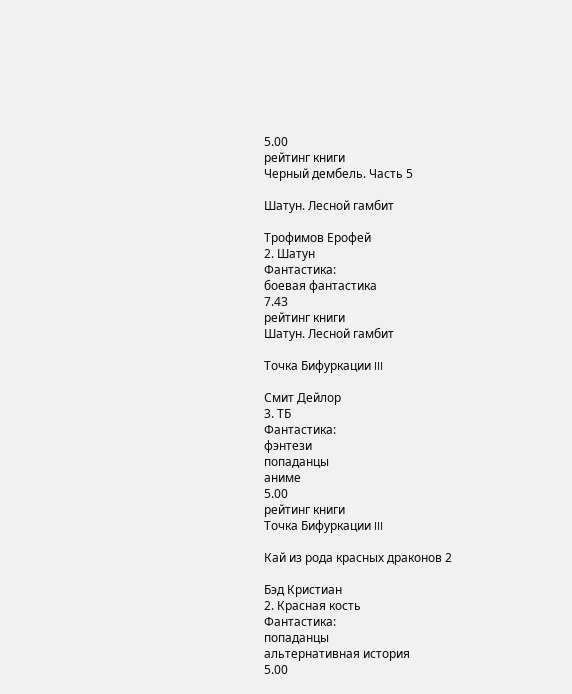5.00
рейтинг книги
Черный дембель. Часть 5

Шатун. Лесной гамбит

Трофимов Ерофей
2. Шатун
Фантастика:
боевая фантастика
7.43
рейтинг книги
Шатун. Лесной гамбит

Точка Бифуркации III

Смит Дейлор
3. ТБ
Фантастика:
фэнтези
попаданцы
аниме
5.00
рейтинг книги
Точка Бифуркации III

Кай из рода красных драконов 2

Бэд Кристиан
2. Красная кость
Фантастика:
попаданцы
альтернативная история
5.00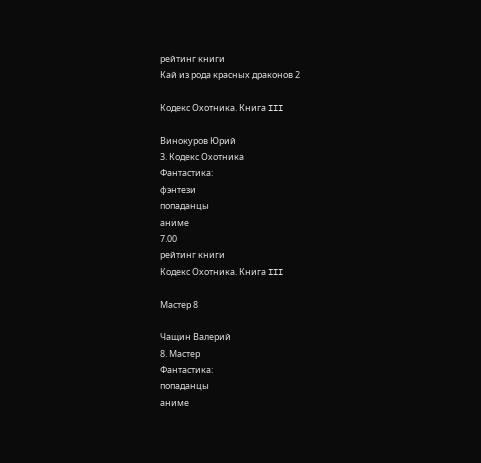рейтинг книги
Кай из рода красных драконов 2

Кодекс Охотника. Книга III

Винокуров Юрий
3. Кодекс Охотника
Фантастика:
фэнтези
попаданцы
аниме
7.00
рейтинг книги
Кодекс Охотника. Книга III

Мастер 8

Чащин Валерий
8. Мастер
Фантастика:
попаданцы
аниме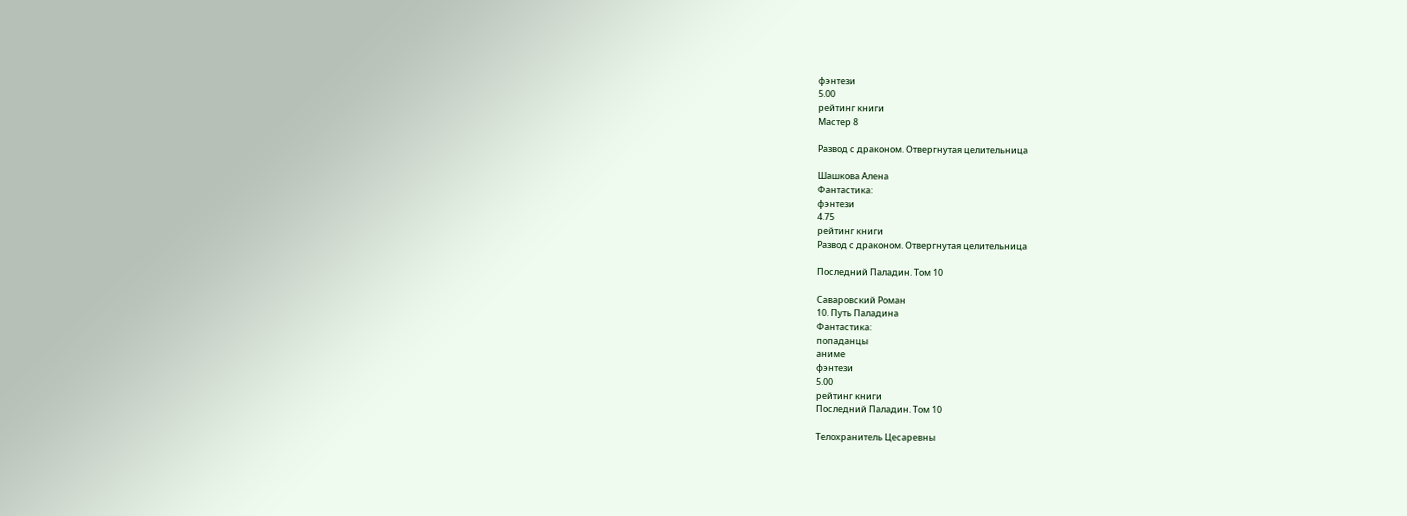фэнтези
5.00
рейтинг книги
Мастер 8

Развод с драконом. Отвергнутая целительница

Шашкова Алена
Фантастика:
фэнтези
4.75
рейтинг книги
Развод с драконом. Отвергнутая целительница

Последний Паладин. Том 10

Саваровский Роман
10. Путь Паладина
Фантастика:
попаданцы
аниме
фэнтези
5.00
рейтинг книги
Последний Паладин. Том 10

Телохранитель Цесаревны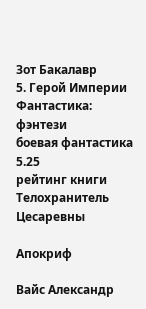Зот Бакалавр
5. Герой Империи
Фантастика:
фэнтези
боевая фантастика
5.25
рейтинг книги
Телохранитель Цесаревны

Апокриф

Вайс Александр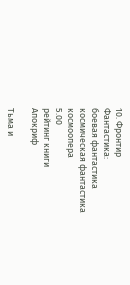10. Фронтир
Фантастика:
боевая фантастика
космическая фантастика
космоопера
5.00
рейтинг книги
Апокриф

Тьма и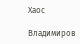Хаос

Владимиров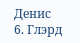Денис
6. Глэрд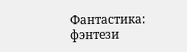Фантастика:
фэнтези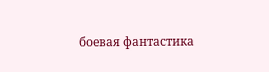боевая фантастика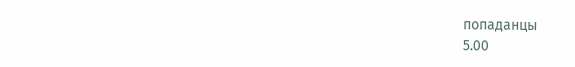попаданцы
5.00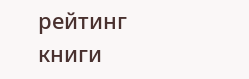рейтинг книги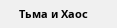Тьма и Хаос